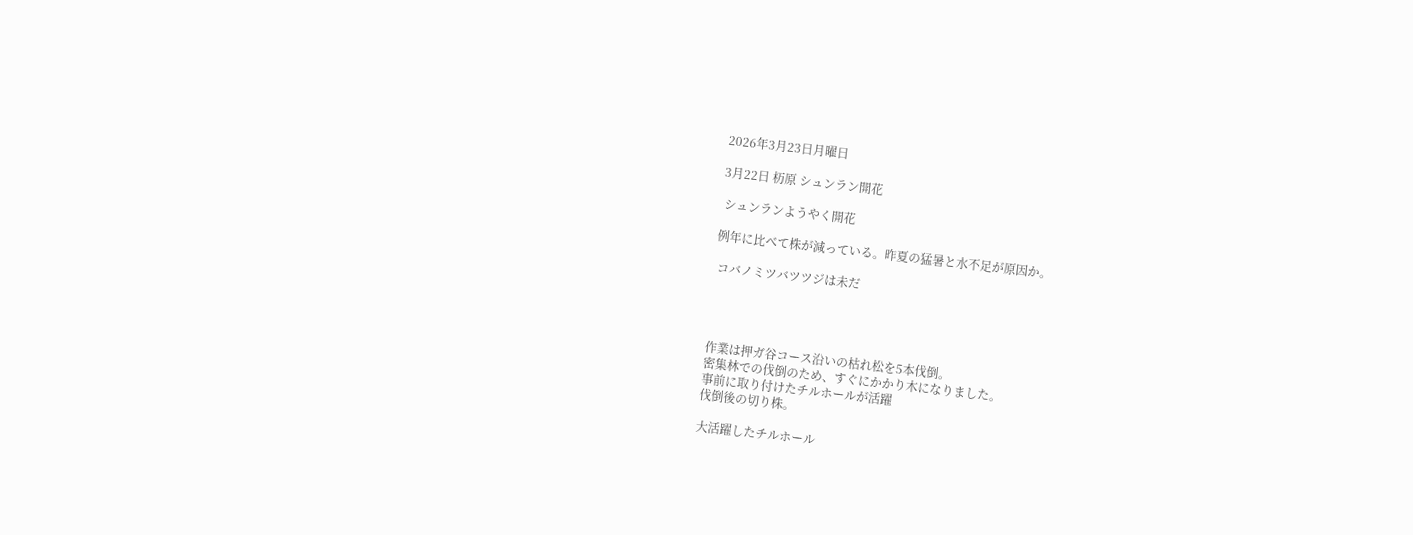2026年3月23日月曜日

3月22日 杤原 シュンラン開花

 シュンランようやく開花

例年に比べて株が減っている。昨夏の猛暑と水不足が原因か。

 コバノミツバツツジは未だ




作業は押ガ谷コース沿いの枯れ松を5本伐倒。
密集林での伐倒のため、すぐにかかり木になりました。
事前に取り付けたチルホールが活躍
伐倒後の切り株。

大活躍したチルホール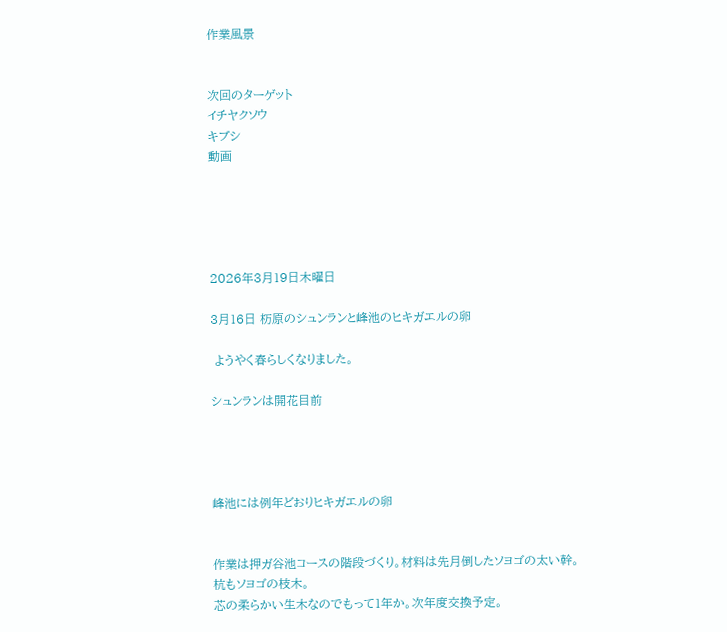作業風景


次回のターゲット
イチヤクソウ
キブシ
動画





2026年3月19日木曜日

3月16日 杤原のシュンランと峰池のヒキガエルの卵

 ようやく春らしくなりました。

シュンランは開花目前




峰池には例年どおりヒキガエルの卵


作業は押ガ谷池コースの階段づくり。材料は先月倒したソヨゴの太い幹。
杭もソヨゴの枝木。
芯の柔らかい生木なのでもって1年か。次年度交換予定。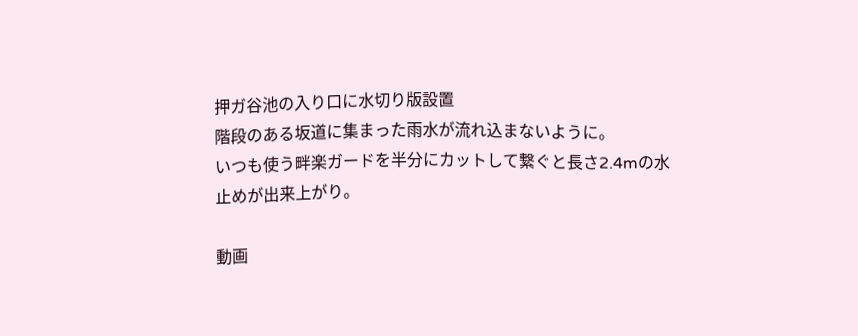押ガ谷池の入り口に水切り版設置
階段のある坂道に集まった雨水が流れ込まないように。
いつも使う畔楽ガードを半分にカットして繋ぐと長さ2.4mの水止めが出来上がり。

動画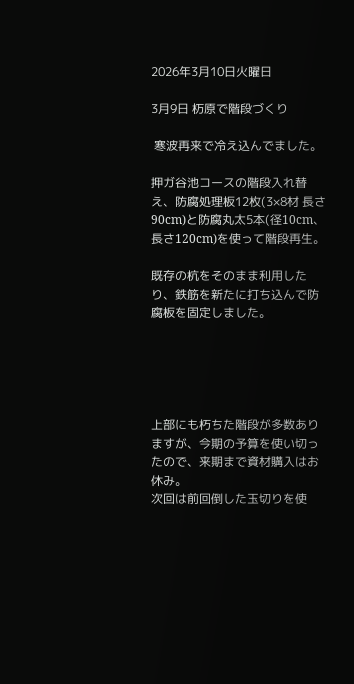2026年3月10日火曜日

3月9日 杤原で階段づくり

 寒波再来で冷え込んでました。

押ガ谷池コースの階段入れ替え、防腐処理板12枚(3×8材 長さ90cm)と防腐丸太5本(径10cm、長さ120cm)を使って階段再生。

既存の杭をそのまま利用したり、鉄筋を新たに打ち込んで防腐板を固定しました。





上部にも朽ちた階段が多数ありますが、今期の予算を使い切ったので、来期まで資材購入はお休み。
次回は前回倒した玉切りを使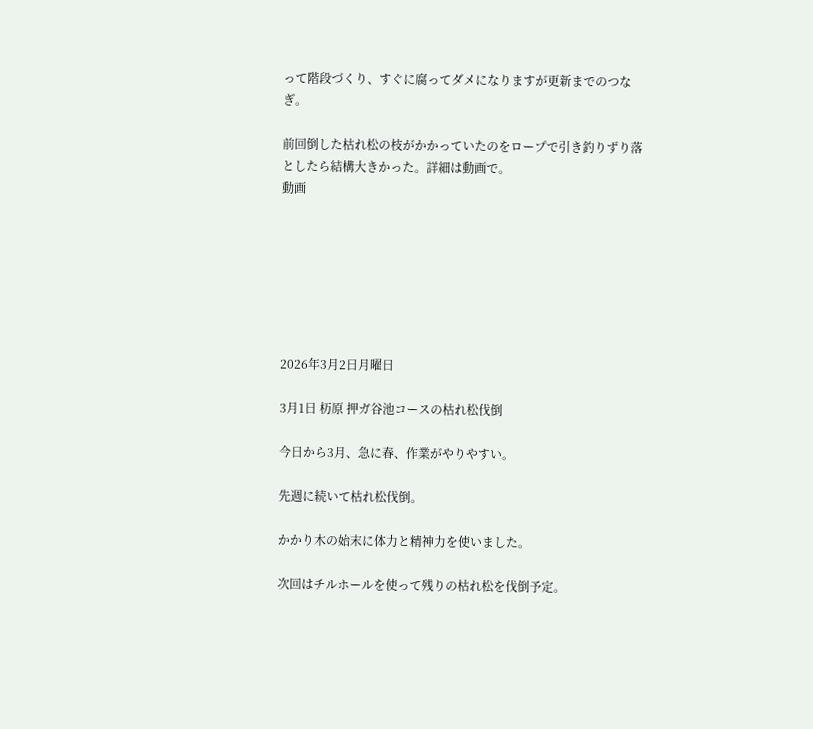って階段づくり、すぐに腐ってダメになりますが更新までのつなぎ。

前回倒した枯れ松の枝がかかっていたのをロープで引き釣りずり落としたら結構大きかった。詳細は動画で。
動画







2026年3月2日月曜日

3月1日 杤原 押ガ谷池コースの枯れ松伐倒

今日から3月、急に春、作業がやりやすい。

先週に続いて枯れ松伐倒。

かかり木の始末に体力と精神力を使いました。

次回はチルホールを使って残りの枯れ松を伐倒予定。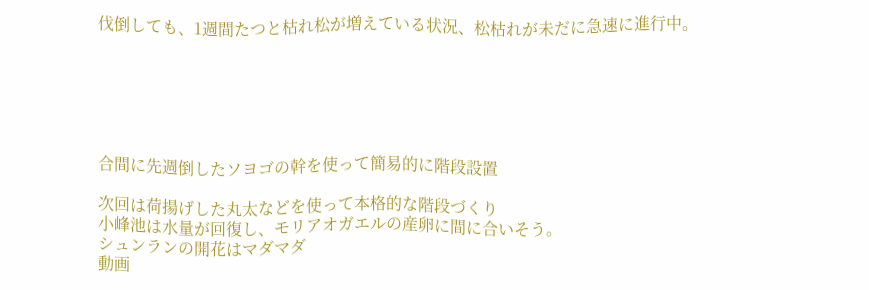伐倒しても、1週間たつと枯れ松が増えている状況、松枯れが未だに急速に進行中。






合間に先週倒したソヨゴの幹を使って簡易的に階段設置

次回は荷揚げした丸太などを使って本格的な階段づくり
小峰池は水量が回復し、モリアオガエルの産卵に間に合いそう。
シュンランの開花はマダマダ
動画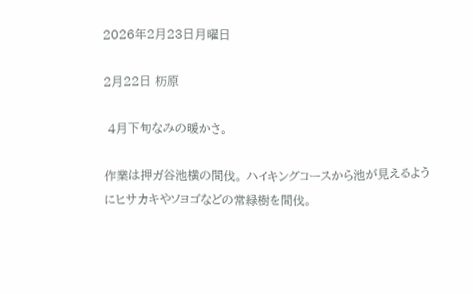2026年2月23日月曜日

2月22日 杤原

 4月下旬なみの暖かさ。

作業は押ガ谷池横の間伐。 ハイキングコースから池が見えるようにヒサカキやソヨゴなどの常緑樹を間伐。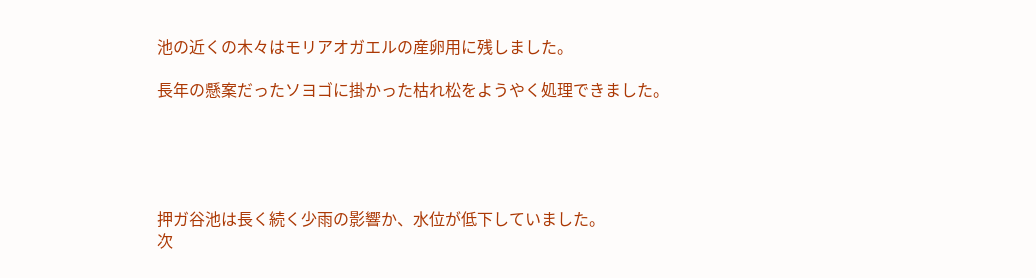池の近くの木々はモリアオガエルの産卵用に残しました。

長年の懸案だったソヨゴに掛かった枯れ松をようやく処理できました。





押ガ谷池は長く続く少雨の影響か、水位が低下していました。
次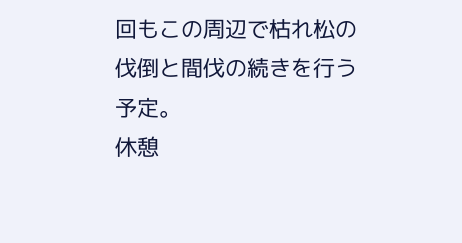回もこの周辺で枯れ松の伐倒と間伐の続きを行う予定。
休憩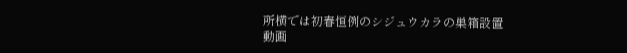所横では初春恒例のシジュウカラの巣箱設置
動画